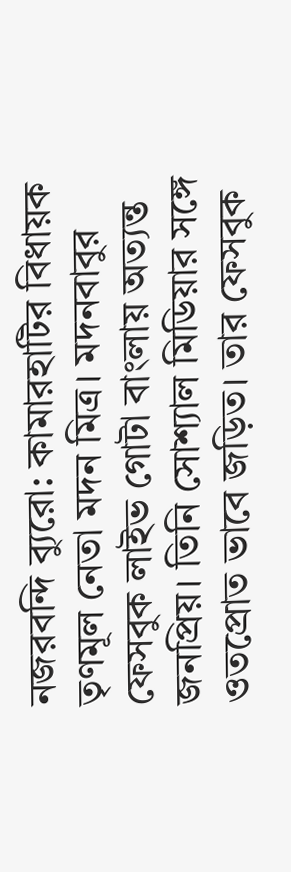নজরবন্দি ব্যুরো: কামারহাটির বিধায়ক তৃণমূল নেতা মদন মিত্র। মদনবাবুর ফেসবুক লাইভ গোটা বাংলায় অত্যন্ত জনপ্রিয়। তিনি সোশ্যাল মিডিয়ার সঙ্গে ওতপ্রোত ভাবে জড়িত। তার ফেসবুক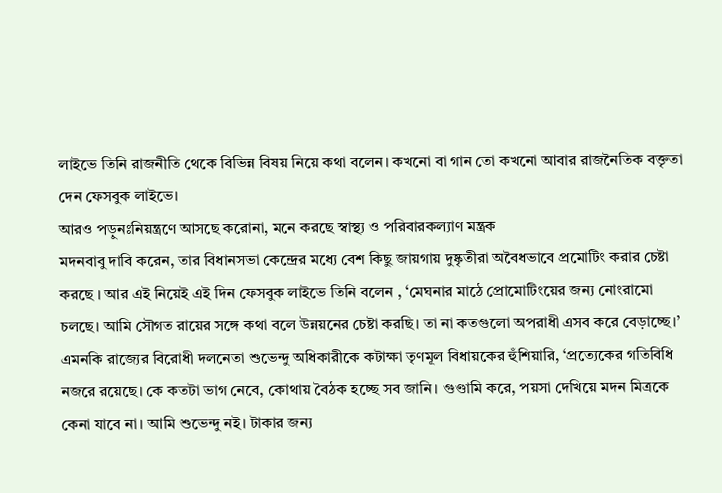লাইভে তিনি রাজনীতি থেকে বিভিন্ন বিষয় নিয়ে কথা বলেন। কখনো বা গান তো কখনো আবার রাজনৈতিক বক্তৃতা দেন ফেসবুক লাইভে।
আরও পড়ুনঃনিয়ন্ত্রণে আসছে করোনা, মনে করছে স্বাস্থ্য ও পরিবারকল্যাণ মন্ত্রক
মদনবাবু দাবি করেন, তার বিধানসভা কেন্দ্রের মধ্যে বেশ কিছু জায়গায় দুষ্কৃতীরা অবৈধভাবে প্রমোটিং করার চেষ্টা করছে । আর এই নিয়েই এই দিন ফেসবুক লাইভে তিনি বলেন , ‘মেঘনার মাঠে প্রোমোটিংয়ের জন্য নোংরামো চলছে। আমি সৌগত রায়ের সঙ্গে কথা বলে উন্নয়নের চেষ্টা করছি। তা না কতগুলো অপরাধী এসব করে বেড়াচ্ছে।’
এমনকি রাজ্যের বিরোধী দলনেতা শুভেন্দু অধিকারীকে কটাক্ষা তৃণমূল বিধায়কের হুঁশিয়ারি, ‘প্রত্যেকের গতিবিধি নজরে রয়েছে। কে কতটা ভাগ নেবে, কোথায় বৈঠক হচ্ছে সব জানি। গুণ্ডামি করে, পয়সা দেখিয়ে মদন মিত্রকে কেনা যাবে না। আমি শুভেন্দু নই। টাকার জন্য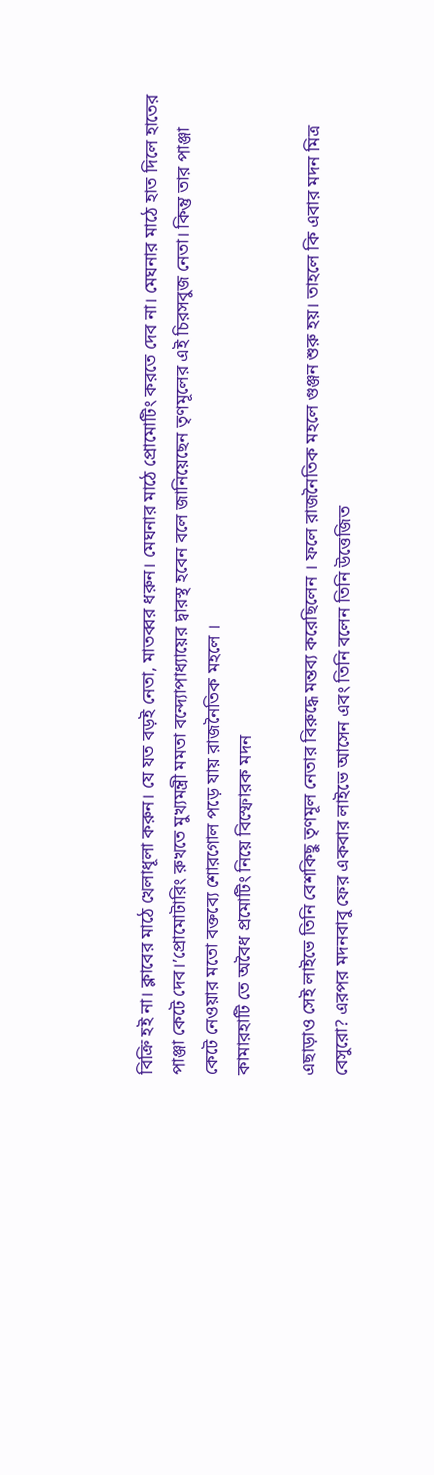বিক্রি হই না। ক্লাবের মাঠে খেলাধূলা করুন। যে যত বড়ই নেতা, মাতব্বর ধরুন। মেঘনার মাঠে প্রোমোটিং করতে দেব না। মেঘনার মাঠে হাত দিলে হাতের পাঞ্জা কেটে দেব।’প্রোমোটারিং রুখতে মুখ্যমন্ত্রী মমতা বন্দ্যোপাধ্যায়ের দ্বারস্থ হবেন বলে জানিয়েছেন তৃণমূলের এই চিরসবুজ নেতা। কিন্তু তার পাঞ্জা কেটে নেওয়ার মতো বক্তব্যে শোরগোল পড়ে যায় রাজনৈতিক মহলে ।
কামারহাটি তে অবৈধ প্রমোটিং নিয়ে বিস্ফোরক মদন

এছাড়াও সেই লাইভে তিনি বেশকিছু তৃণমূল নেতার বিরুদ্ধে মন্তব্য করেছিলেন । ফলে রাজনৈতিক মহলে গুঞ্জন শুরু হয়। তাহলে কি এবার মদন মিত্র বেসুরো? এরপর মদনবাবু ফের একবার লাইভে আসেন এবং তিনি বলেন তিনি উত্তেজিত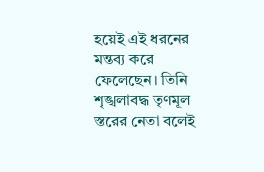হয়েই এই ধরনের মন্তব্য করে ফেলেছেন। তিনি শৃঙ্খলাবদ্ধ তৃণমূল স্তরের নেতা বলেই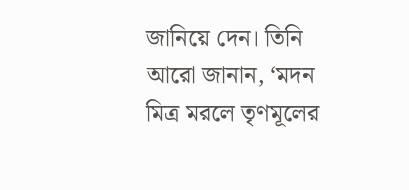জানিয়ে দেন। তিনি আরো জানান, ‘মদন মিত্র মরলে তৃণমূলের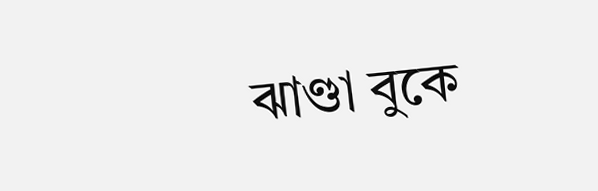ঝাণ্ডা বুকে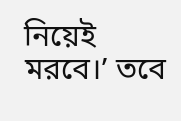নিয়েই মরবে।’ তবে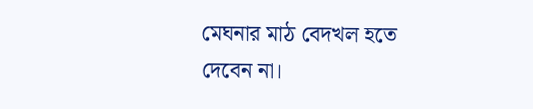মেঘনার মাঠ বেদখল হতে দেবেন না।